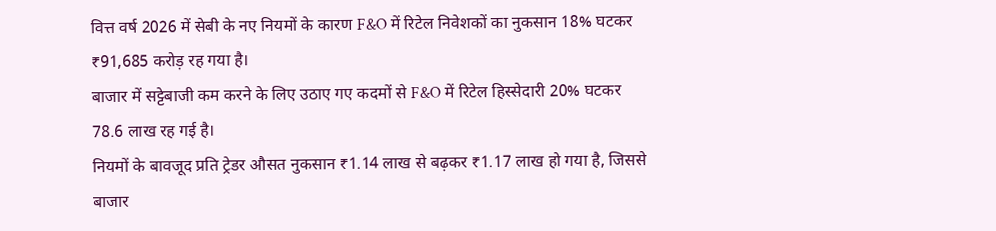वित्त वर्ष 2026 में सेबी के नए नियमों के कारण F&O में रिटेल निवेशकों का नुकसान 18% घटकर ₹91,685 करोड़ रह गया है।
बाजार में सट्टेबाजी कम करने के लिए उठाए गए कदमों से F&O में रिटेल हिस्सेदारी 20% घटकर 78.6 लाख रह गई है।
नियमों के बावजूद प्रति ट्रेडर औसत नुकसान ₹1.14 लाख से बढ़कर ₹1.17 लाख हो गया है, जिससे बाजार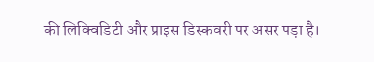की लिक्विडिटी और प्राइस डिस्कवरी पर असर पड़ा है।